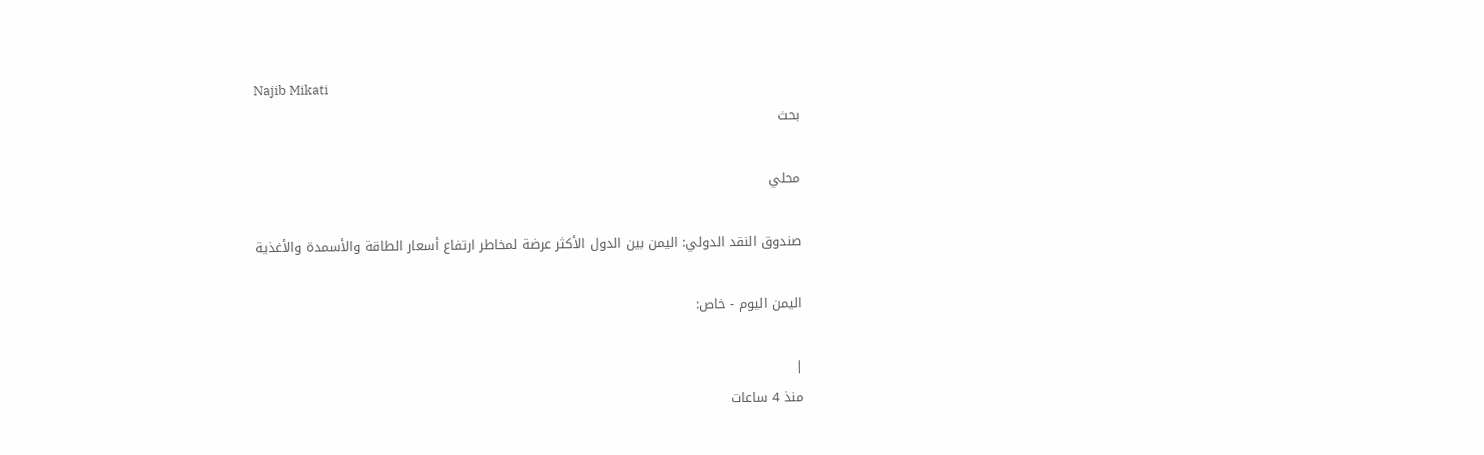Najib Mikati
بحث

محلي

صندوق النقد الدولي: اليمن بين الدول الأكثر عرضة لمخاطر ارتفاع أسعار الطاقة والأسمدة والأغذية

اليمن اليوم - خاص:

|
منذ 4 ساعات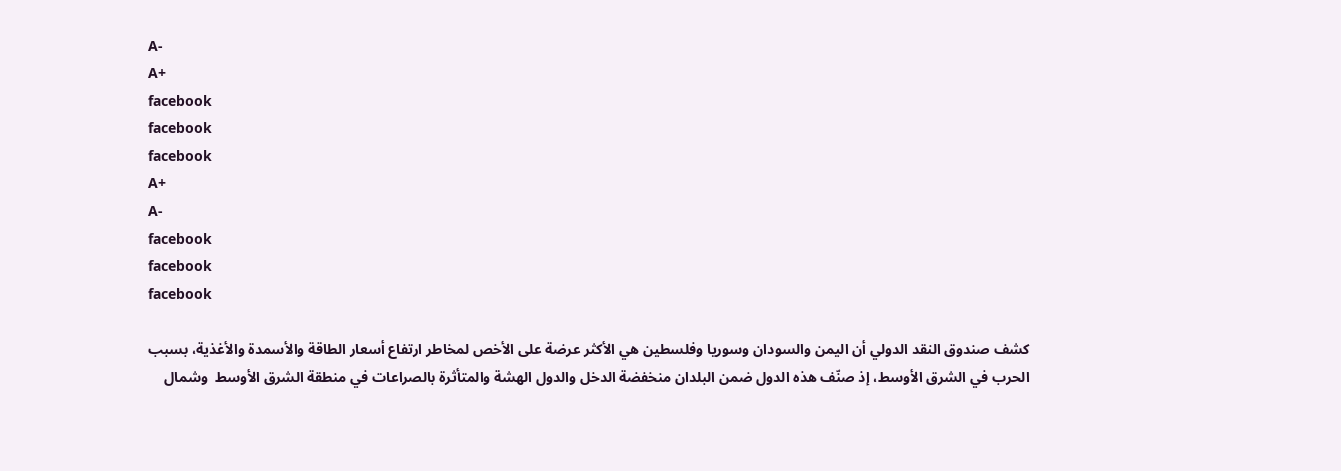A-
A+
facebook
facebook
facebook
A+
A-
facebook
facebook
facebook

كشف صندوق النقد الدولي أن اليمن والسودان وسوريا وفلسطين هي الأكثر عرضة على الأخص لمخاطر ارتفاع أسعار الطاقة والأسمدة والأغذية، بسبب الحرب في الشرق الأوسط، إذ صنّف هذه الدول ضمن البلدان منخفضة الدخل والدول الهشة والمتأثرة بالصراعات في منطقة الشرق الأوسط  وشمال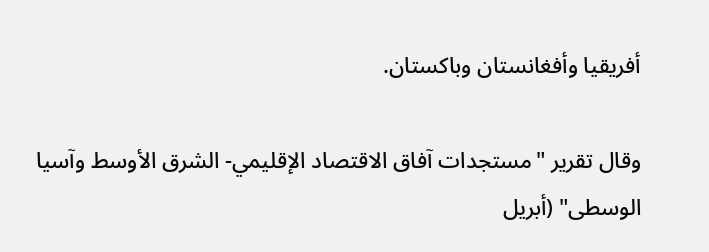أفريقيا وأفغانستان وباكستان.

وقال تقرير "مستجدات آفاق الاقتصاد الإقليمي- الشرق الأوسط وآسيا الوسطى" (أبريل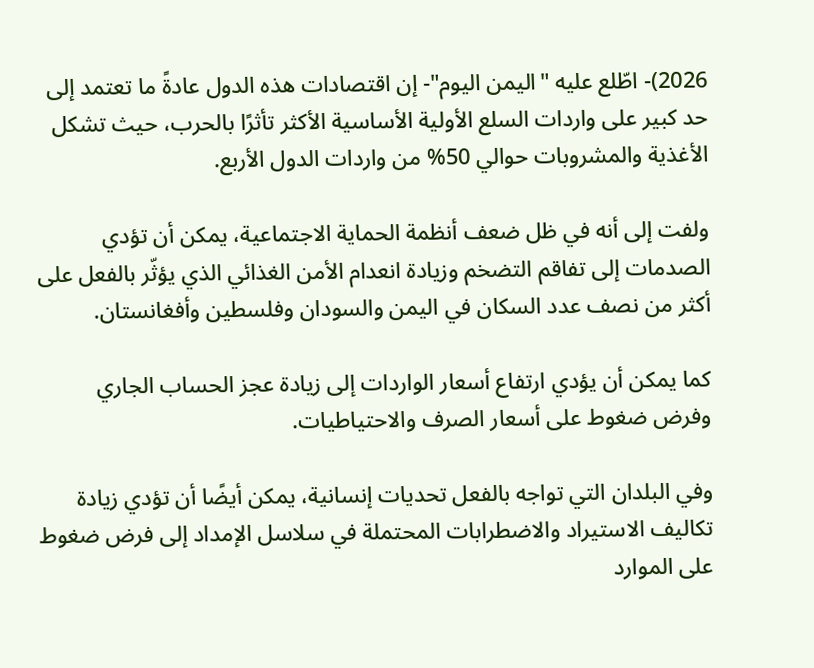2026)- اطّلع عليه "اليمن اليوم"- إن اقتصادات هذه الدول عادةً ما تعتمد إلى حد كبير على واردات السلع الأولية الأساسية الأكثر تأثرًا بالحرب، حيث تشكل الأغذية والمشروبات حوالي 50% من واردات الدول الأربع.

ولفت إلى أنه في ظل ضعف أنظمة الحماية الاجتماعية، يمكن أن تؤدي الصدمات إلى تفاقم التضخم وزيادة انعدام الأمن الغذائي الذي يؤثّر بالفعل على أكثر من نصف عدد السكان في اليمن والسودان وفلسطين وأفغانستان.

كما يمكن أن يؤدي ارتفاع أسعار الواردات إلى زيادة عجز الحساب الجاري وفرض ضغوط على أسعار الصرف والاحتياطيات.

وفي البلدان التي تواجه بالفعل تحديات إنسانية، يمكن أيضًا أن تؤدي زيادة تكاليف الاستيراد والاضطرابات المحتملة في سلاسل الإمداد إلى فرض ضغوط على الموارد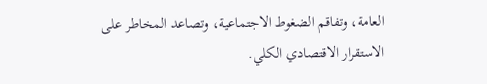العامة، وتفاقم الضغوط الاجتماعية، وتصاعد المخاطر على الاستقرار الاقتصادي الكلي.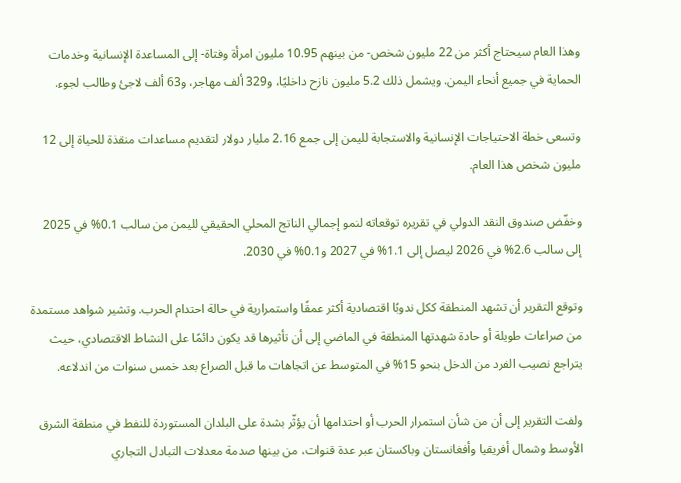وهذا العام سيحتاج أكثر من 22 مليون شخص- من بينهم 10.95 مليون امرأة وفتاة- إلى المساعدة الإنسانية وخدمات الحماية في جميع أنحاء اليمن. ويشمل ذلك 5.2 مليون نازح داخليًا، و329 ألف مهاجر، و63 ألف لاجئ وطالب لجوء.

وتسعى خطة الاحتياجات الإنسانية والاستجابة لليمن إلى جمع 2.16 مليار دولار لتقديم مساعدات منقذة للحياة إلى 12 مليون شخص هذا العام.

وخفّض صندوق النقد الدولي في تقريره توقعاته لنمو إجمالي الناتج المحلي الحقيقي لليمن من سالب 0.1% في 2025 إلى سالب 2.6% في 2026 ليصل إلى 1.1% في 2027 و0.1% في 2030.

وتوقع التقرير أن تشهد المنطقة ككل ندوبًا اقتصادية أكثر عمقًا واستمرارية في حالة احتدام الحرب. وتشير شواهد مستمدة من صراعات طويلة أو حادة شهدتها المنطقة في الماضي إلى أن تأثيرها قد يكون دائمًا على النشاط الاقتصادي، حيث يتراجع نصيب الفرد من الدخل بنحو 15% في المتوسط عن اتجاهات ما قبل الصراع بعد خمس سنوات من اندلاعه.

ولفت التقرير إلى أن من شأن استمرار الحرب أو احتدامها أن يؤثّر بشدة على البلدان المستوردة للنفط في منطقة الشرق الأوسط وشمال أفريقيا وأفغانستان وباكستان عبر عدة قنوات، من بينها صدمة معدلات التبادل التجاري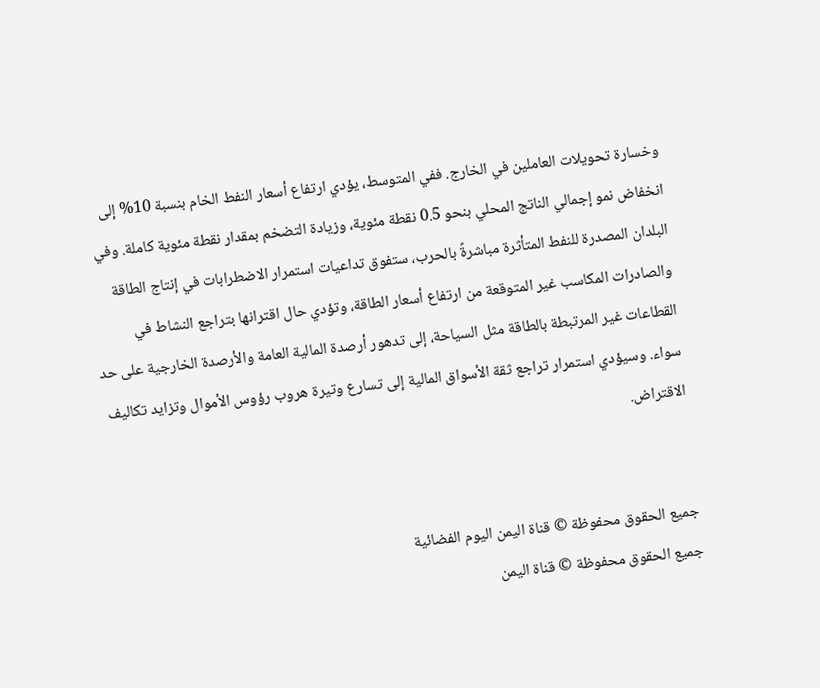وخسارة تحويلات العاملين في الخارج. ففي المتوسط، يؤدي ارتفاع أسعار النفط الخام بنسبة 10% إلى انخفاض نمو إجمالي الناتج المحلي بنحو 0.5 نقطة مئوية، وزيادة التضخم بمقدار نقطة مئوية كاملة. وفي البلدان المصدرة للنفط المتأثرة مباشرةً بالحرب، ستفوق تداعيات استمرار الاضطرابات في إنتاج الطاقة والصادرات المكاسب غير المتوقعة من ارتفاع أسعار الطاقة، وتؤدي حال اقترانها بتراجع النشاط في القطاعات غير المرتبطة بالطاقة مثل السياحة، إلى تدهور أرصدة المالية العامة والأرصدة الخارجية على حد سواء. وسيؤدي استمرار تراجع ثقة الأسواق المالية إلى تسارع وتيرة هروب رؤوس الأموال وتزايد تكاليف الاقتراض.


جميع الحقوق محفوظة © قناة اليمن اليوم الفضائية
جميع الحقوق محفوظة © قناة اليمن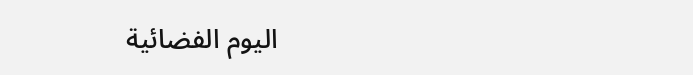اليوم الفضائية